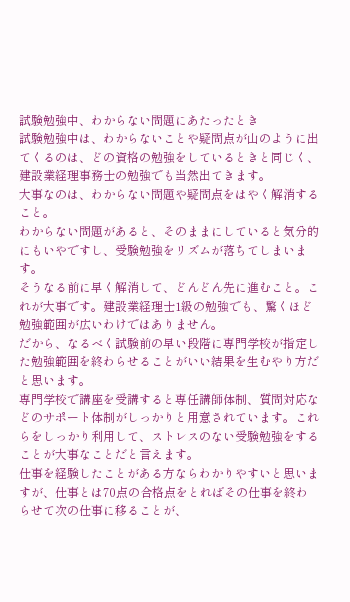試験勉強中、わからない問題にあたったとき
試験勉強中は、わからないことや疑問点が山のように出てくるのは、どの資格の勉強をしているときと同じく、建設業経理事務士の勉強でも当然出てきます。
大事なのは、わからない問題や疑問点をはやく解消すること。
わからない問題があると、そのままにしていると気分的にもいやですし、受験勉強をリズムが落ちてしまいます。
そうなる前に早く解消して、どんどん先に進むこと。これが大事です。建設業経理士1級の勉強でも、驚くほど勉強範囲が広いわけではありません。
だから、なるべく試験前の早い段階に専門学校が指定した勉強範囲を終わらせることがいい結果を生むやり方だと思います。
専門学校で講座を受講すると専任講師体制、質問対応などのサポート体制がしっかりと用意されています。これらをしっかり利用して、ストレスのない受験勉強をすることが大事なことだと言えます。
仕事を経験したことがある方ならわかりやすいと思いますが、仕事とは70点の合格点をとればその仕事を終わらせて次の仕事に移ることが、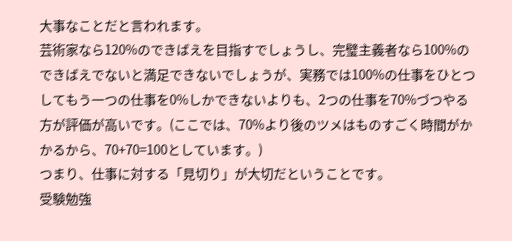大事なことだと言われます。
芸術家なら120%のできばえを目指すでしょうし、完璧主義者なら100%のできばえでないと満足できないでしょうが、実務では100%の仕事をひとつしてもう一つの仕事を0%しかできないよりも、2つの仕事を70%づつやる方が評価が高いです。(ここでは、70%より後のツメはものすごく時間がかかるから、70+70=100としています。)
つまり、仕事に対する「見切り」が大切だということです。
受験勉強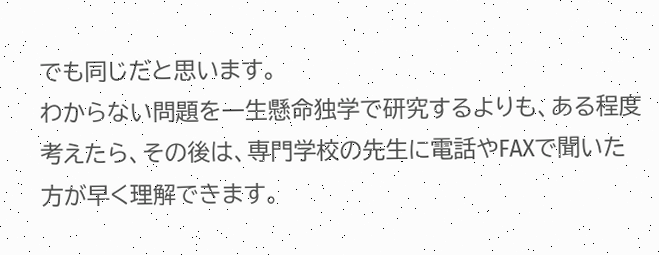でも同じだと思います。
わからない問題を一生懸命独学で研究するよりも、ある程度考えたら、その後は、専門学校の先生に電話やFAXで聞いた方が早く理解できます。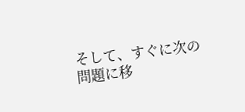そして、すぐに次の問題に移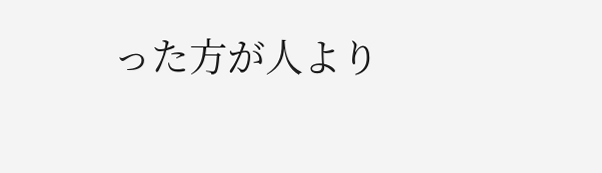った方が人より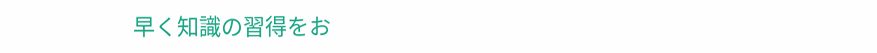早く知識の習得をお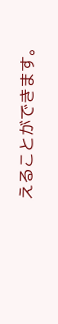えることができます。